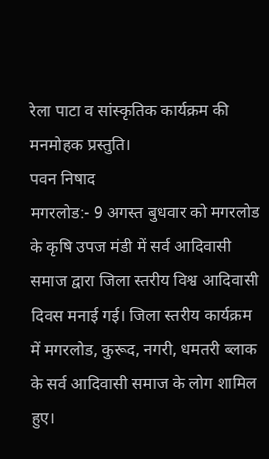रेला पाटा व सांस्कृतिक कार्यक्रम की मनमोहक प्रस्तुति।
पवन निषाद
मगरलोड:- 9 अगस्त बुधवार को मगरलोड के कृषि उपज मंडी में सर्व आदिवासी समाज द्वारा जिला स्तरीय विश्व आदिवासी दिवस मनाई गई। जिला स्तरीय कार्यक्रम में मगरलोड, कुरूद, नगरी, धमतरी ब्लाक के सर्व आदिवासी समाज के लोग शामिल हुए।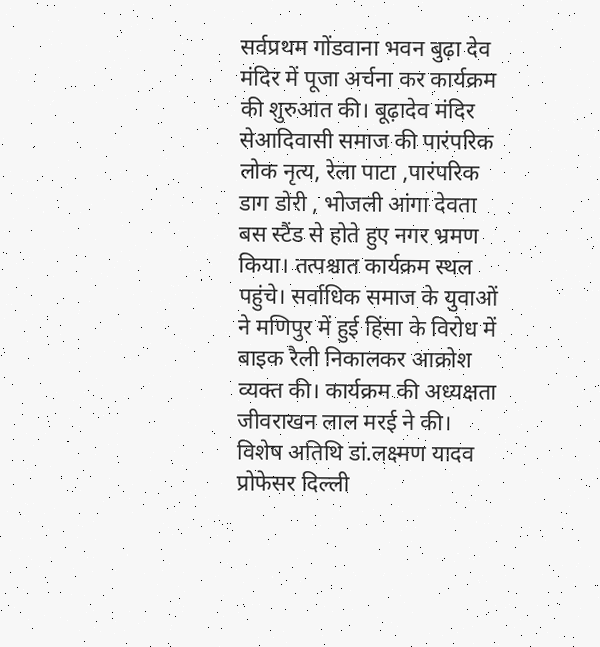सर्वप्रथम गोंडवाना भवन बुढ़ा देव मंदिर में पूजा अर्चना कर कार्यक्रम की शुरुआत की। बूढ़ादेव मंदिर सेआदिवासी समाज की पारंपरिक लोक नृत्य, रेला पाटा ,पारंपरिक डाग डोरी , भोजली आंगा देवता बस स्टैंड से होते हुए नगर भ्रमण किया। तत्पश्चात कार्यक्रम स्थल पहुंचे। सर्वाधिक समाज के युवाओं ने मणिपुर में हुई हिंसा के विरोध में बाइक रैली निकालकर आक्रोश व्यक्त की। कार्यक्रम की अध्यक्षता जीवराखन लाल मरई ने की। विशेष अतिथि डां.लक्ष्मण यादव प्रोफेसर दिल्ली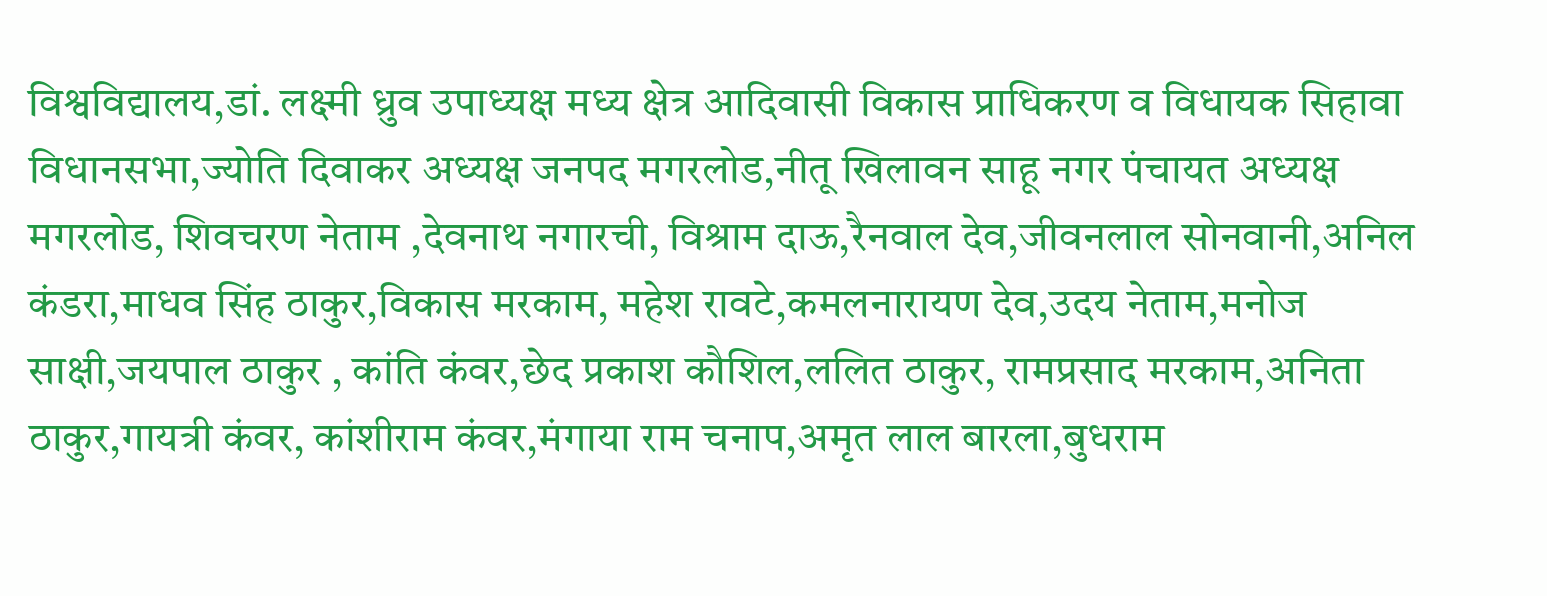विश्वविद्यालय,डां. लक्ष्मी ध्रुव उपाध्यक्ष मध्य क्षेत्र आदिवासी विकास प्राधिकरण व विधायक सिहावा विधानसभा,ज्योति दिवाकर अध्यक्ष जनपद मगरलोड,नीतू खिलावन साहू नगर पंचायत अध्यक्ष मगरलोड, शिवचरण नेताम ,देवनाथ नगारची, विश्राम दाऊ,रैनवाल देव,जीवनलाल सोनवानी,अनिल कंडरा,माधव सिंह ठाकुर,विकास मरकाम, महेश रावटे,कमलनारायण देव,उदय नेताम,मनोज साक्षी,जयपाल ठाकुर , कांति कंवर,छेद प्रकाश कौशिल,ललित ठाकुर, रामप्रसाद मरकाम,अनिता ठाकुर,गायत्री कंवर, कांशीराम कंवर,मंगाया राम चनाप,अमृत लाल बारला,बुधराम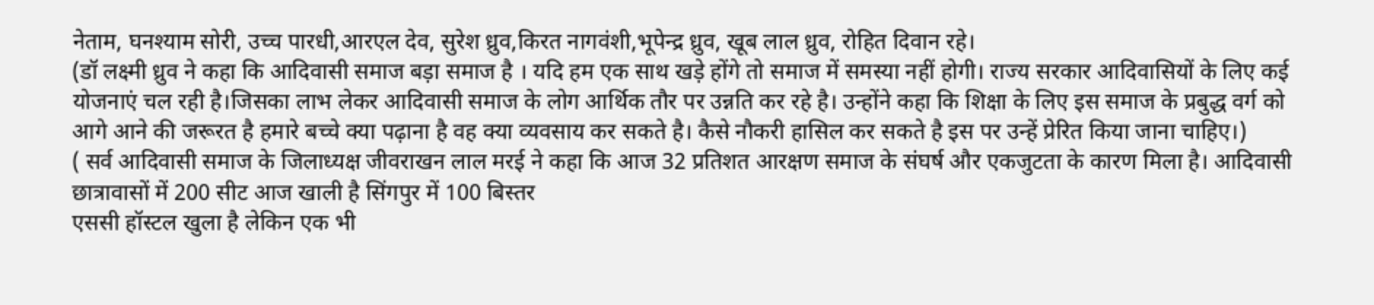नेताम, घनश्याम सोरी, उच्च पारधी,आरएल देव, सुरेश ध्रुव,किरत नागवंशी,भूपेन्द्र ध्रुव, खूब लाल ध्रुव, रोहित दिवान रहे।
(डॉ लक्ष्मी ध्रुव ने कहा कि आदिवासी समाज बड़ा समाज है । यदि हम एक साथ खड़े होंगे तो समाज में समस्या नहीं होगी। राज्य सरकार आदिवासियों के लिए कई योजनाएं चल रही है।जिसका लाभ लेकर आदिवासी समाज के लोग आर्थिक तौर पर उन्नति कर रहे है। उन्होंने कहा कि शिक्षा के लिए इस समाज के प्रबुद्ध वर्ग को आगे आने की जरूरत है हमारे बच्चे क्या पढ़ाना है वह क्या व्यवसाय कर सकते है। कैसे नौकरी हासिल कर सकते है इस पर उन्हें प्रेरित किया जाना चाहिए।)
( सर्व आदिवासी समाज के जिलाध्यक्ष जीवराखन लाल मरई ने कहा कि आज 32 प्रतिशत आरक्षण समाज के संघर्ष और एकजुटता के कारण मिला है। आदिवासी छात्रावासों में 200 सीट आज खाली है सिंगपुर में 100 बिस्तर
एससी हॉस्टल खुला है लेकिन एक भी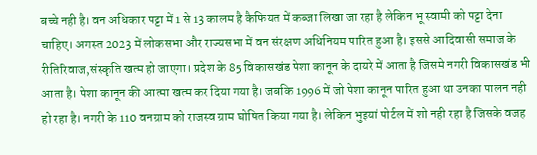बच्चे नही है। वन अधिकार पट्टा में 1 से 13 कालम है कैफियत में कब्जा लिखा जा रहा है लेकिन भू स्वामी को पट्टा देना चाहिए। अगस्त 2023 में लोकसभा और राज्यसभा में वन संरक्षण अधिनियम पारित हुआ है। इससे आदिवासी समाज के रीतिरिवाज,संस्कृति खत्म हो जाएगा। प्रदेश के 85 विकासखंड पेशा कानून के दायरे में आता है जिसमे नगरी विकासखंड भी आता है। पेशा कानून की आत्मा खत्म कर दिया गया है। जबकि 1996 में जो पेशा कानून पारित हुआ था उनका पालन नही हो रहा है। नगरी के 110 वनग्राम को राजस्व ग्राम घोषित किया गया है। लेकिन भुइयां पोर्टल में शो नही रहा है जिसके वजह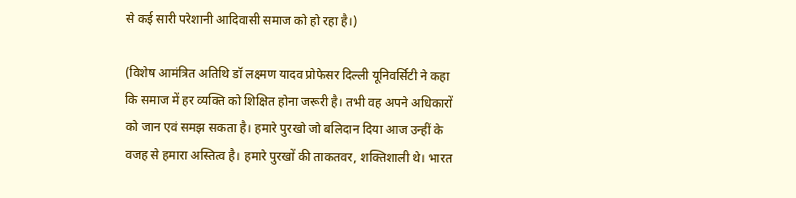से कई सारी परेशानी आदिवासी समाज को हो रहा है।)

(विशेष आमंत्रित अतिथि डॉ लक्ष्मण यादव प्रोफेसर दिल्ली यूनिवर्सिटी ने कहा कि समाज में हर व्यक्ति को शिक्षित होना जरूरी है। तभी वह अपने अधिकारों को जान एवं समझ सकता है। हमारे पुरखो जो बलिदान दिया आज उन्हीं के वजह से हमारा अस्तित्व है। हमारे पुरखों की ताकतवर, शक्तिशाली थे। भारत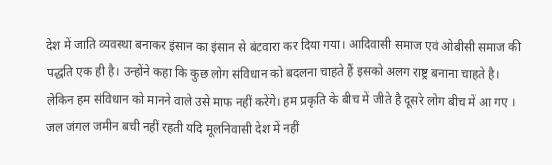देश में जाति व्यवस्था बनाकर इंसान का इंसान से बंटवारा कर दिया गया। आदिवासी समाज एवं ओबीसी समाज की पद्धति एक ही है। उन्होंने कहा कि कुछ लोग संविधान को बदलना चाहते हैं इसको अलग राष्ट्र बनाना चाहते है। लेकिन हम संविधान को मानने वाले उसे माफ नहीं करेंगे। हम प्रकृति के बीच में जीते है दूसरे लोग बीच में आ गए । जल जंगल जमीन बची नहीं रहती यदि मूलनिवासी देश में नहीं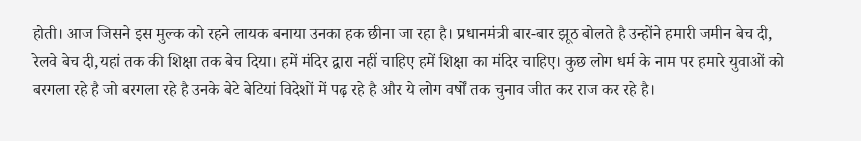होती। आज जिसने इस मुल्क को रहने लायक बनाया उनका हक छीना जा रहा है। प्रधानमंत्री बार-बार झूठ बोलते है उन्होंने हमारी जमीन बेच दी, रेलवे बेच दी,यहां तक की शिक्षा तक बेच दिया। हमें मंदिर द्वारा नहीं चाहिए हमें शिक्षा का मंदिर चाहिए। कुछ लोग धर्म के नाम पर हमारे युवाओं को बरगला रहे है जो बरगला रहे है उनके बेटे बेटियां विदेशों में पढ़ रहे है और ये लोग वर्षों तक चुनाव जीत कर राज कर रहे है।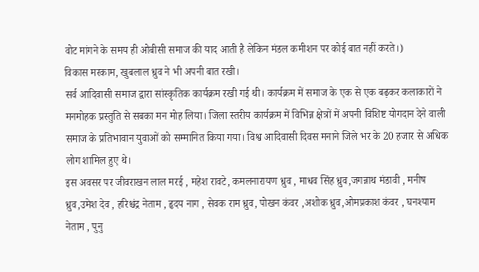वोट मांगने के समय ही ओबीसी समाज की याद आती है लेकिन मंडल कमीशन पर कोई बात नहीं करते।)
विकास मरकाम, खुबलाल ध्रुव ने भी अपनी बात रखी।
सर्व आदिवासी समाज द्वारा सांस्कृतिक कार्यक्रम रखी गई थी। कार्यक्रम में समाज के एक से एक बढ़कर कलाकारों ने मनमोहक प्रस्तुति से सबका मन मोह लिया। जिला स्तरीय कार्यक्रम में विभिन्न क्षेत्रों में अपनी विशिष्ट योगदान देने वाली समाज के प्रतिभावान युवाओं को सम्मानित किया गया। विश्व आदिवासी दिवस मनाने जिले भर के 20 हजार से अधिक लोग शामिल हुए थे।
इस अवसर पर जीवराखन लाल मरई , महेश रावटे, कमलनारायण ध्रुव , माधव सिंह ध्रुव,जगन्नाथ मंडावी , मनीष ध्रुव,उमेश देव , हरिश्चंद्र नेताम , हृदय नाग , सेवक राम ध्रुव, पोखन कंवर ,अशोक ध्रुव,ओमप्रकाश कंवर , घनश्याम नेताम , पुनु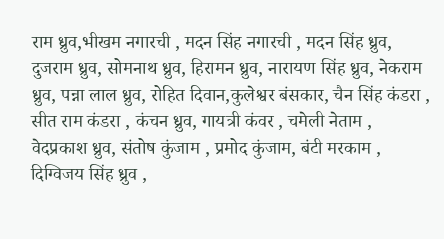राम ध्रुव,भीखम नगारची , मदन सिंह नगारची , मदन सिंह ध्रुव, दुजराम ध्रुव, सोमनाथ ध्रुव, हिरामन ध्रुव, नारायण सिंह ध्रुव, नेकराम ध्रुव, पन्ना लाल ध्रुव, रोहित दिवान,कुलेश्वर बंसकार, चैन सिंह कंडरा , सीत राम कंडरा , कंचन ध्रुव, गायत्री कंवर , चमेली नेताम , वेदप्रकाश ध्रुव, संतोष कुंजाम , प्रमोद कुंजाम, बंटी मरकाम , दिग्विजय सिंह ध्रुव ,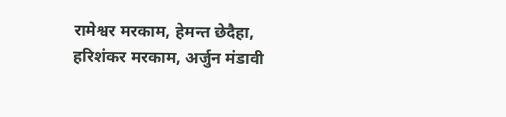रामेश्वर मरकाम, हेमन्त छेदैहा, हरिशंकर मरकाम, अर्जुन मंडावी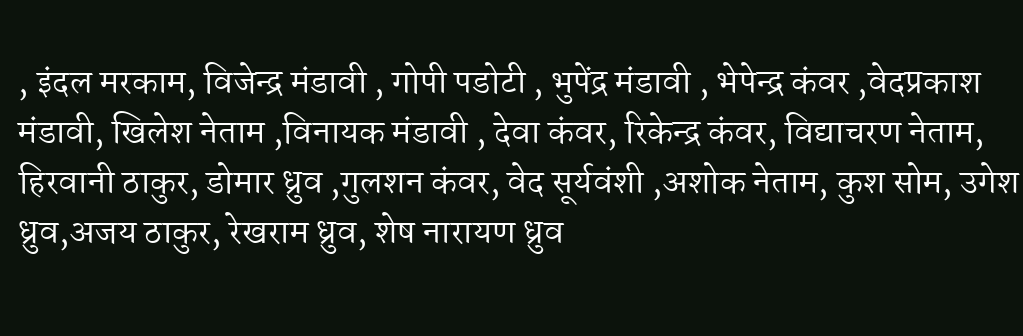, इंदल मरकाम, विजेन्द्र मंडावी , गोपी पडोटी , भुपेंद्र मंडावी , भेपेन्द्र कंवर ,वेदप्रकाश मंडावी, खिलेश नेताम ,विनायक मंडावी , देवा कंवर, रिकेन्द्र कंवर, विद्याचरण नेताम, हिरवानी ठाकुर, डोमार ध्रुव ,गुलशन कंवर, वेद सूर्यवंशी ,अशोक नेताम, कुश सोम, उगेश ध्रुव,अजय ठाकुर, रेखराम ध्रुव, शेष नारायण ध्रुव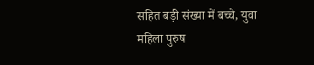सहित बड़ी संख्या में बच्चे, युवा महिला पुरुष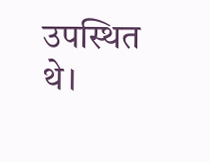उपस्थित थे।